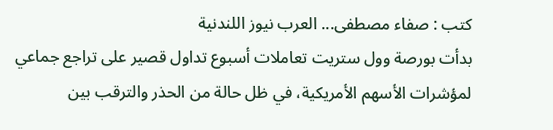كتب : صفاء مصطفى... العرب نيوز اللندنية
بدأت بورصة وول ستريت تعاملات أسبوع تداول قصير على تراجع جماعي لمؤشرات الأسهم الأمريكية، في ظل حالة من الحذر والترقب بين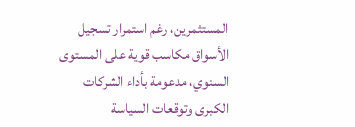المستثمرين، رغم استمرار تسجيل الأسواق مكاسب قوية على المستوى السنوي، مدعومة بأداء الشركات الكبرى وتوقعات السياسة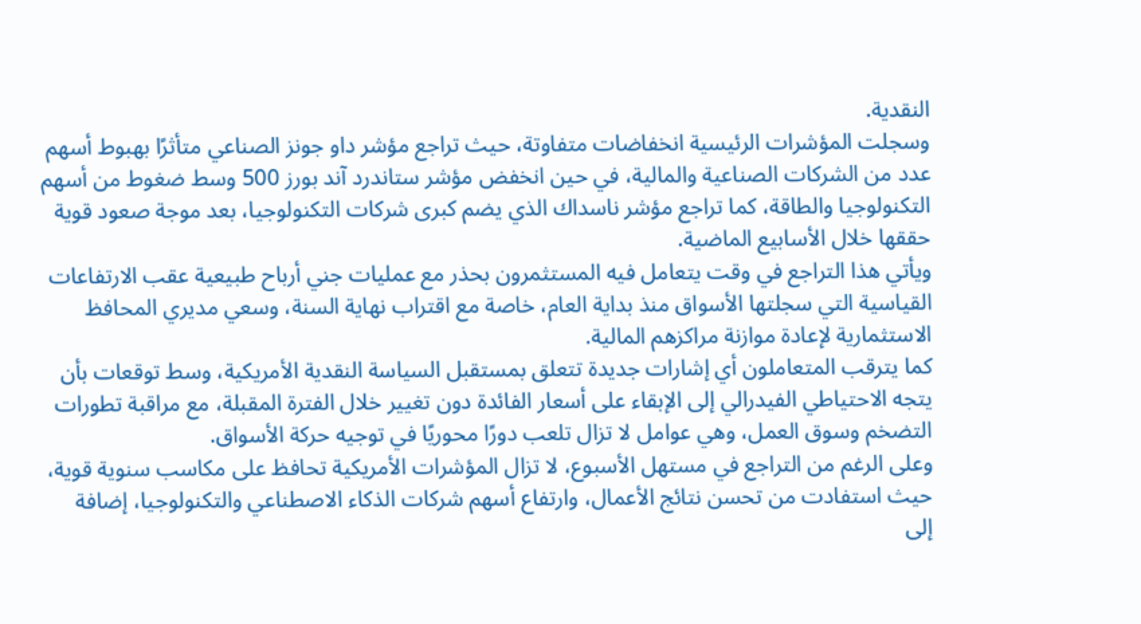النقدية.
وسجلت المؤشرات الرئيسية انخفاضات متفاوتة، حيث تراجع مؤشر داو جونز الصناعي متأثرًا بهبوط أسهم عدد من الشركات الصناعية والمالية، في حين انخفض مؤشر ستاندرد آند بورز 500 وسط ضغوط من أسهم التكنولوجيا والطاقة، كما تراجع مؤشر ناسداك الذي يضم كبرى شركات التكنولوجيا، بعد موجة صعود قوية حققها خلال الأسابيع الماضية.
ويأتي هذا التراجع في وقت يتعامل فيه المستثمرون بحذر مع عمليات جني أرباح طبيعية عقب الارتفاعات القياسية التي سجلتها الأسواق منذ بداية العام، خاصة مع اقتراب نهاية السنة، وسعي مديري المحافظ الاستثمارية لإعادة موازنة مراكزهم المالية.
كما يترقب المتعاملون أي إشارات جديدة تتعلق بمستقبل السياسة النقدية الأمريكية، وسط توقعات بأن يتجه الاحتياطي الفيدرالي إلى الإبقاء على أسعار الفائدة دون تغيير خلال الفترة المقبلة، مع مراقبة تطورات التضخم وسوق العمل، وهي عوامل لا تزال تلعب دورًا محوريًا في توجيه حركة الأسواق.
وعلى الرغم من التراجع في مستهل الأسبوع، لا تزال المؤشرات الأمريكية تحافظ على مكاسب سنوية قوية، حيث استفادت من تحسن نتائج الأعمال، وارتفاع أسهم شركات الذكاء الاصطناعي والتكنولوجيا، إضافة إلى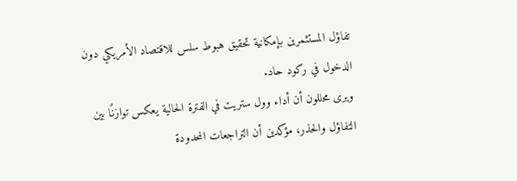تفاؤل المستثمرين بإمكانية تحقيق هبوط سلس للاقتصاد الأمريكي دون الدخول في ركود حاد.
ويرى محللون أن أداء وول ستريت في الفترة الحالية يعكس توازنًا بين التفاؤل والحذر، مؤكدين أن التراجعات المحدودة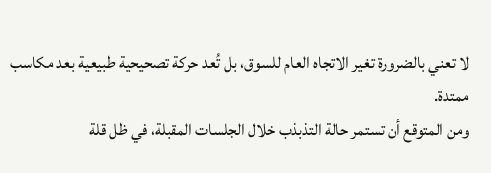لا تعني بالضرورة تغير الاتجاه العام للسوق، بل تُعد حركة تصحيحية طبيعية بعد مكاسب ممتدة.
ومن المتوقع أن تستمر حالة التذبذب خلال الجلسات المقبلة، في ظل قلة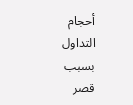أحجام التداول بسبب قصر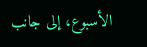الأسبوع، إلى جانب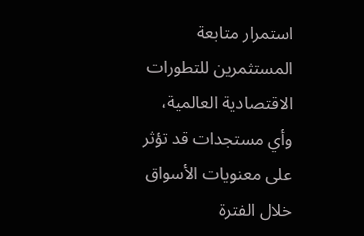استمرار متابعة المستثمرين للتطورات الاقتصادية العالمية، وأي مستجدات قد تؤثر على معنويات الأسواق خلال الفترة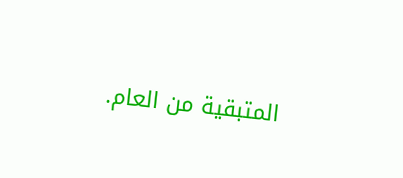المتبقية من العام.